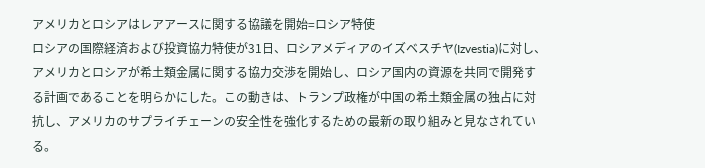アメリカとロシアはレアアースに関する協議を開始=ロシア特使
ロシアの国際経済および投資協力特使が31日、ロシアメディアのイズベスチヤ(Izvestia)に対し、アメリカとロシアが希土類金属に関する協力交渉を開始し、ロシア国内の資源を共同で開発する計画であることを明らかにした。この動きは、トランプ政権が中国の希土類金属の独占に対抗し、アメリカのサプライチェーンの安全性を強化するための最新の取り組みと見なされている。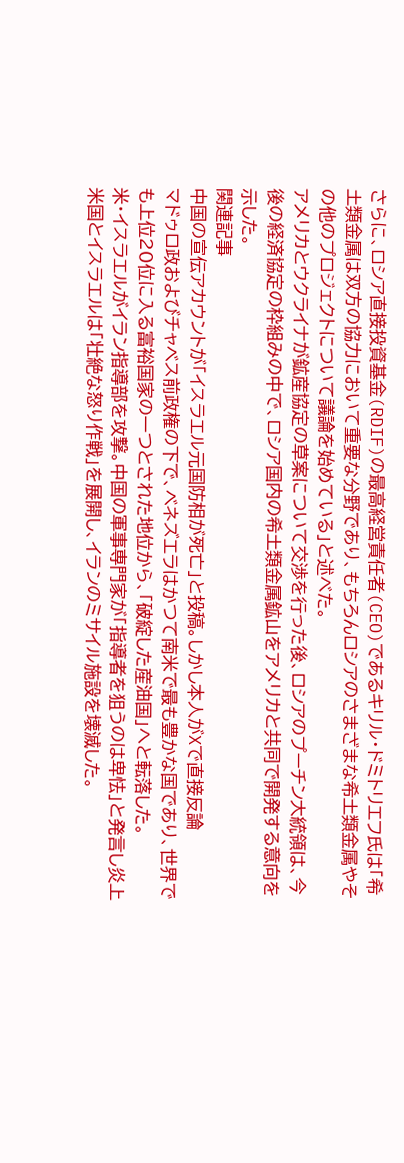さらに、ロシア直接投資基金(RDIF)の最高経営責任者(CEO)であるキリル・ドミトリエフ氏は「希土類金属は双方の協力において重要な分野であり、もちろんロシアのさまざまな希土類金属やその他のプロジェクトについて議論を始めている」と述べた。
アメリカとウクライナが鉱産協定の草案について交渉を行った後、ロシアのプーチン大統領は、今後の経済協定の枠組みの中で、ロシア国内の希土類金属鉱山をアメリカと共同で開発する意向を示した。
関連記事
中国の宣伝アカウントが「イスラエル元国防相が死亡」と投稿。しかし本人がXで直接反論
マドゥロ政およびチャベス前政権の下で、ベネズエラはかつて南米で最も豊かな国であり、世界でも上位20位に入る富裕国家の一つとされた地位から、「破綻した産油国」へと転落した。
米・イスラエルがイラン指導部を攻撃。中国の軍事専門家が「指導者を狙うのは卑怯」と発言し炎上
米国とイスラエルは「壮絶な怒り作戦」を展開し、イランのミサイル施設を壊滅した。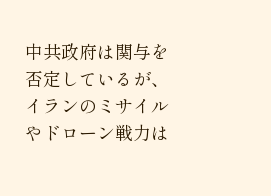中共政府は関与を否定しているが、イランのミサイルやドローン戦力は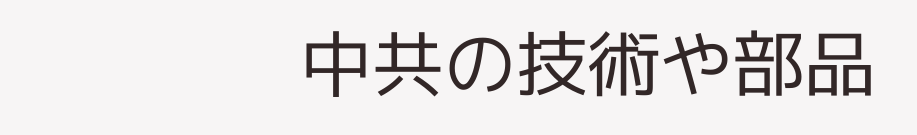中共の技術や部品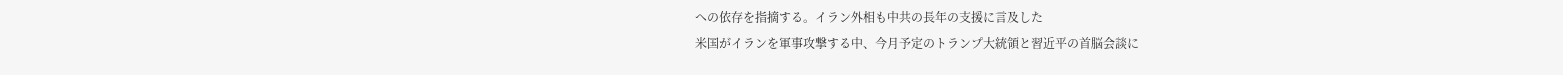への依存を指摘する。イラン外相も中共の長年の支援に言及した
米国がイランを軍事攻撃する中、今月予定のトランプ大統領と習近平の首脳会談に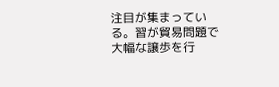注目が集まっている。習が貿易問題で大幅な譲歩を行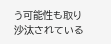う可能性も取り沙汰されている